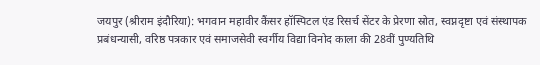जयपुर (श्रीराम इंदौरिया): भगवान महावीर कैंसर हॉस्पिटल एंड रिसर्च सेंटर के प्रेरणा स्रोत, स्वप्नदृष्टा एवं संस्थापक प्रबंधन्यासी, वरिष्ठ पत्रकार एवं समाजसेवी स्वर्गीय विद्या विनोद काला की 28वीं पुण्यतिथि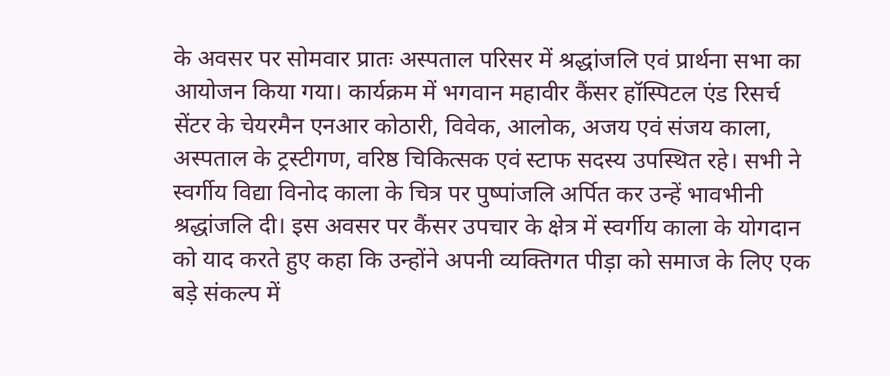के अवसर पर सोमवार प्रातः अस्पताल परिसर में श्रद्धांजलि एवं प्रार्थना सभा का आयोजन किया गया। कार्यक्रम में भगवान महावीर कैंसर हॉस्पिटल एंड रिसर्च सेंटर के चेयरमैन एनआर कोठारी, विवेक, आलोक, अजय एवं संजय काला, अस्पताल के ट्रस्टीगण, वरिष्ठ चिकित्सक एवं स्टाफ सदस्य उपस्थित रहे। सभी ने स्वर्गीय विद्या विनोद काला के चित्र पर पुष्पांजलि अर्पित कर उन्हें भावभीनी श्रद्धांजलि दी। इस अवसर पर कैंसर उपचार के क्षेत्र में स्वर्गीय काला के योगदान को याद करते हुए कहा कि उन्होंने अपनी व्यक्तिगत पीड़ा को समाज के लिए एक बड़े संकल्प में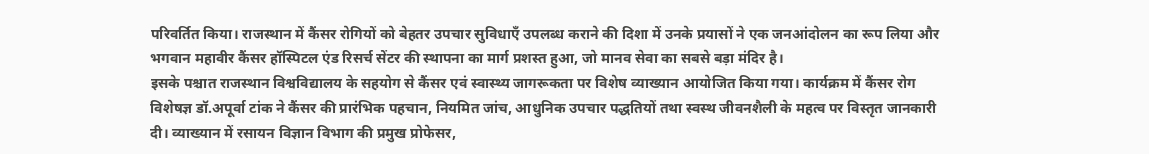परिवर्तित किया। राजस्थान में कैंसर रोगियों को बेहतर उपचार सुविधाएँ उपलब्ध कराने की दिशा में उनके प्रयासों ने एक जनआंदोलन का रूप लिया और भगवान महावीर कैंसर हॉस्पिटल एंड रिसर्च सेंटर की स्थापना का मार्ग प्रशस्त हुआ, जो मानव सेवा का सबसे बड़ा मंदिर है।
इसके पश्चात राजस्थान विश्वविद्यालय के सहयोग से कैंसर एवं स्वास्थ्य जागरूकता पर विशेष व्याख्यान आयोजित किया गया। कार्यक्रम में कैंसर रोग विशेषज्ञ डॉ.अपूर्वा टांक ने कैंसर की प्रारंभिक पहचान, नियमित जांच, आधुनिक उपचार पद्धतियों तथा स्वस्थ जीवनशैली के महत्व पर विस्तृत जानकारी दी। व्याख्यान में रसायन विज्ञान विभाग की प्रमुख प्रोफेसर,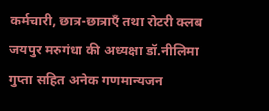कर्मचारी, छात्र-छात्राएँ तथा रोटरी क्लब जयपुर मरुगंधा की अध्यक्षा डॉ.नीलिमा गुप्ता सहित अनेक गणमान्यजन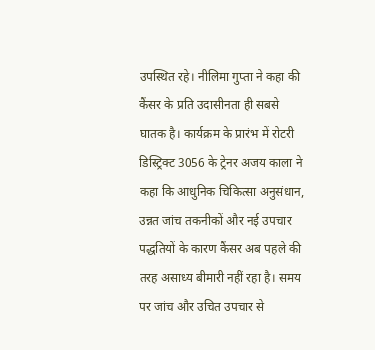उपस्थित रहे। नीलिमा गुप्ता ने कहा की कैंसर के प्रति उदासीनता ही सबसे घातक है। कार्यक्रम के प्रारंभ में रोटरी डिस्ट्रिक्ट 3056 के ट्रेनर अजय काला ने कहा कि आधुनिक चिकित्सा अनुसंधान, उन्नत जांच तकनीकों और नई उपचार पद्धतियों के कारण कैंसर अब पहले की तरह असाध्य बीमारी नहीं रहा है। समय पर जांच और उचित उपचार से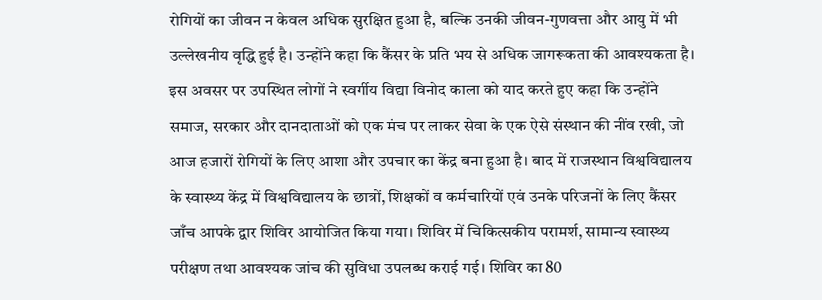रोगियों का जीवन न केवल अधिक सुरक्षित हुआ है, बल्कि उनकी जीवन-गुणवत्ता और आयु में भी उल्लेखनीय वृद्धि हुई है। उन्होंने कहा कि कैंसर के प्रति भय से अधिक जागरूकता की आवश्यकता है। इस अवसर पर उपस्थित लोगों ने स्वर्गीय विद्या विनोद काला को याद करते हुए कहा कि उन्होंने समाज, सरकार और दानदाताओं को एक मंच पर लाकर सेवा के एक ऐसे संस्थान की नींव रखी, जो आज हजारों रोगियों के लिए आशा और उपचार का केंद्र बना हुआ है। बाद में राजस्थान विश्वविद्यालय के स्वास्थ्य केंद्र में विश्वविद्यालय के छात्रों, शिक्षकों व कर्मचारियों एवं उनके परिजनों के लिए कैंसर जाँच आपके द्वार शिविर आयोजित किया गया। शिविर में चिकित्सकीय परामर्श, सामान्य स्वास्थ्य परीक्षण तथा आवश्यक जांच की सुविधा उपलब्ध कराई गई। शिविर का 80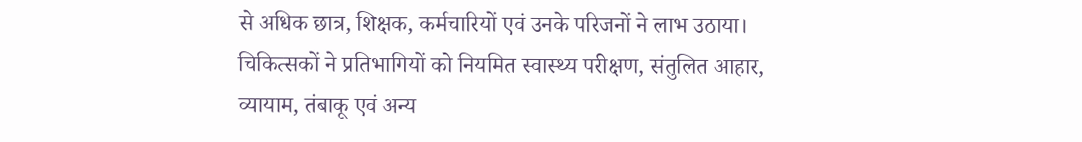से अधिक छात्र, शिक्षक, कर्मचारियों एवं उनके परिजनों ने लाभ उठाया। चिकित्सकों ने प्रतिभागियों को नियमित स्वास्थ्य परीक्षण, संतुलित आहार, व्यायाम, तंबाकू एवं अन्य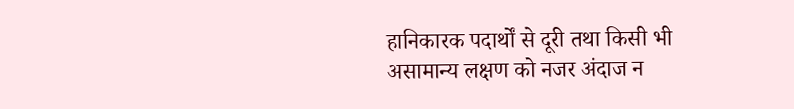हानिकारक पदार्थों से दूरी तथा किसी भी असामान्य लक्षण को नजर अंदाज न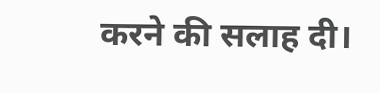करने की सलाह दी।